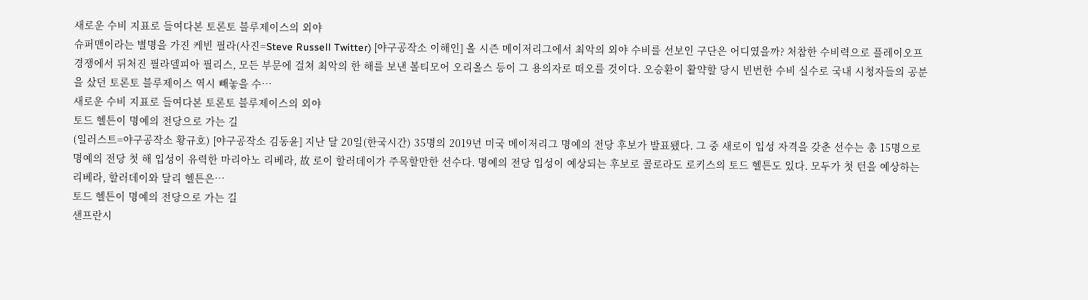새로운 수비 지표로 들여다본 토론토 블루제이스의 외야
슈퍼맨이라는 별명을 가진 케빈 필라(사진=Steve Russell Twitter) [야구공작소 이해인] 올 시즌 메이저리그에서 최악의 외야 수비를 선보인 구단은 어디였을까? 처참한 수비력으로 플레이오프 경쟁에서 뒤처진 필라델피아 필리스, 모든 부문에 걸쳐 최악의 한 해를 보낸 볼티모어 오리올스 등이 그 용의자로 떠오를 것이다. 오승환이 활약할 당시 빈번한 수비 실수로 국내 시청자들의 공분을 샀던 토론토 블루제이스 역시 빼놓을 수…
새로운 수비 지표로 들여다본 토론토 블루제이스의 외야
토드 헬튼이 명예의 전당으로 가는 길
(일러스트=야구공작소 황규호) [야구공작소 김동윤] 지난 달 20일(한국시간) 35명의 2019년 미국 메이저리그 명예의 전당 후보가 발표됐다. 그 중 새로이 입성 자격을 갖춘 선수는 총 15명으로 명예의 전당 첫 해 입성이 유력한 마리아노 리베라, 故 로이 할러데이가 주목할만한 선수다. 명예의 전당 입성이 예상되는 후보로 콜로라도 로키스의 토드 헬튼도 있다. 모두가 첫 턴을 예상하는 리베라, 할러데이와 달리 헬튼은…
토드 헬튼이 명예의 전당으로 가는 길
샌프란시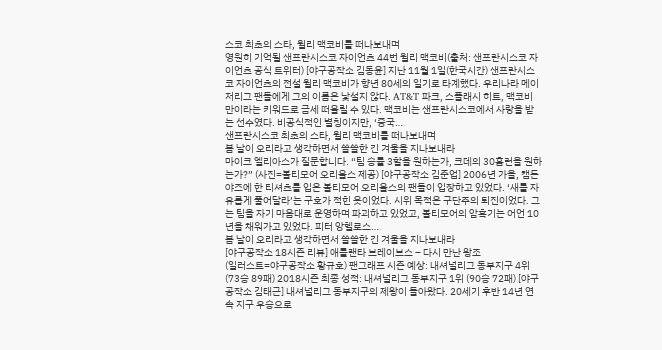스코 최초의 스타, 윌리 맥코비를 떠나보내며
영원히 기억될 샌프란시스코 자이언츠 44번 윌리 맥코비(출처: 샌프란시스코 자이언츠 공식 트위터) [야구공작소 김동윤] 지난 11월 1일(한국시간) 샌프란시스코 자이언츠의 전설 윌리 맥코비가 향년 80세의 일기로 타계했다. 우리나라 메이저리그 팬들에게 그의 이름은 낯설지 않다. AT&T 파크, 스플래시 히트, 맥코비 만이라는 키워드로 금세 떠올릴 수 있다. 맥코비는 샌프란시스코에서 사랑을 받는 선수였다. 비공식적인 별칭이지만, ‘중국…
샌프란시스코 최초의 스타, 윌리 맥코비를 떠나보내며
봄 날이 오리라고 생각하면서 쓸쓸한 긴 겨울을 지나보내라
마이크 엘리아스가 질문합니다. “팀 승률 3할을 원하는가, 크데의 30홈런을 원하는가?” (사진=볼티모어 오리올스 제공) [야구공작소 김준업] 2006년 가을, 캠든 야즈에 한 티셔츠를 입은 볼티모어 오리올스의 팬들이 입장하고 있었다. ‘새를 자유롭게 풀어달라’는 구호가 적힌 옷이었다. 시위 목적은 구단주의 퇴진이었다. 그는 팀을 자기 마음대로 운영하며 파괴하고 있었고, 볼티모어의 암흑기는 어언 10년을 채워가고 있었다. 피터 앙헬로스…
봄 날이 오리라고 생각하면서 쓸쓸한 긴 겨울을 지나보내라
[야구공작소 18시즌 리뷰] 애틀랜타 브레이브스 – 다시 만난 왕조
(일러스트=야구공작소 황규호) 팬그래프 시즌 예상: 내셔널리그 동부지구 4위 (73승 89패) 2018시즌 최종 성적: 내셔널리그 동부지구 1위 (90승 72패) [야구공작소 김태근] 내셔널리그 동부지구의 제왕이 돌아왔다. 20세기 후반 14년 연속 지구 우승으로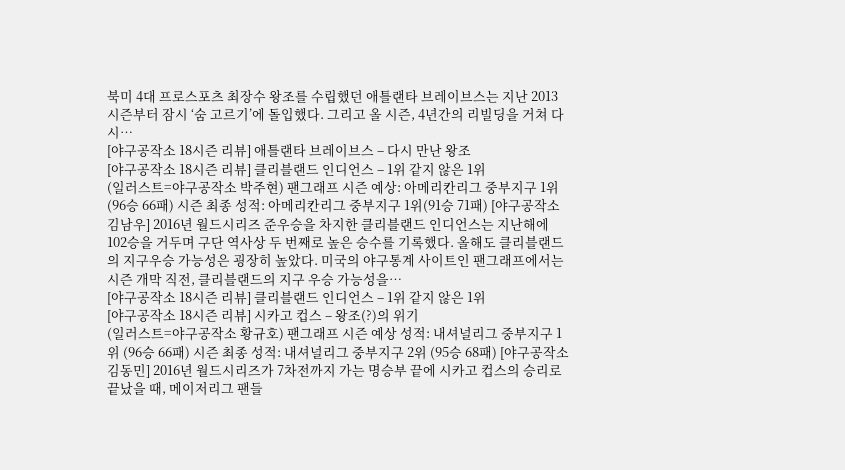북미 4대 프로스포츠 최장수 왕조를 수립했던 애틀랜타 브레이브스는 지난 2013시즌부터 잠시 ‘숨 고르기’에 돌입했다. 그리고 올 시즌, 4년간의 리빌딩을 거쳐 다시…
[야구공작소 18시즌 리뷰] 애틀랜타 브레이브스 – 다시 만난 왕조
[야구공작소 18시즌 리뷰] 클리블랜드 인디언스 – 1위 같지 않은 1위
(일러스트=야구공작소 박주현) 팬그래프 시즌 예상: 아메리칸리그 중부지구 1위(96승 66패) 시즌 최종 성적: 아메리칸리그 중부지구 1위(91승 71패) [야구공작소 김남우] 2016년 월드시리즈 준우승을 차지한 클리블랜드 인디언스는 지난해에 102승을 거두며 구단 역사상 두 번째로 높은 승수를 기록했다. 올해도 클리블랜드의 지구우승 가능성은 굉장히 높았다. 미국의 야구통계 사이트인 팬그래프에서는 시즌 개막 직전, 클리블랜드의 지구 우승 가능성을…
[야구공작소 18시즌 리뷰] 클리블랜드 인디언스 – 1위 같지 않은 1위
[야구공작소 18시즌 리뷰] 시카고 컵스 – 왕조(?)의 위기
(일러스트=야구공작소 황규호) 팬그래프 시즌 예상 성적: 내셔널리그 중부지구 1위 (96승 66패) 시즌 최종 성적: 내셔널리그 중부지구 2위 (95승 68패) [야구공작소 김동민] 2016년 월드시리즈가 7차전까지 가는 명승부 끝에 시카고 컵스의 승리로 끝났을 때, 메이저리그 팬들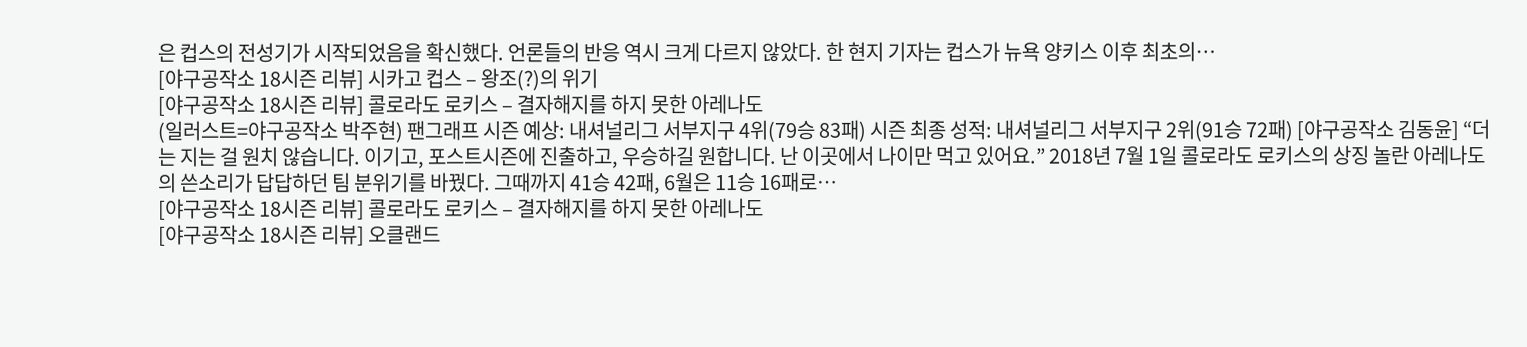은 컵스의 전성기가 시작되었음을 확신했다. 언론들의 반응 역시 크게 다르지 않았다. 한 현지 기자는 컵스가 뉴욕 양키스 이후 최초의…
[야구공작소 18시즌 리뷰] 시카고 컵스 – 왕조(?)의 위기
[야구공작소 18시즌 리뷰] 콜로라도 로키스 – 결자해지를 하지 못한 아레나도
(일러스트=야구공작소 박주현) 팬그래프 시즌 예상: 내셔널리그 서부지구 4위(79승 83패) 시즌 최종 성적: 내셔널리그 서부지구 2위(91승 72패) [야구공작소 김동윤] “더는 지는 걸 원치 않습니다. 이기고, 포스트시즌에 진출하고, 우승하길 원합니다. 난 이곳에서 나이만 먹고 있어요.” 2018년 7월 1일 콜로라도 로키스의 상징 놀란 아레나도의 쓴소리가 답답하던 팀 분위기를 바꿨다. 그때까지 41승 42패, 6월은 11승 16패로…
[야구공작소 18시즌 리뷰] 콜로라도 로키스 – 결자해지를 하지 못한 아레나도
[야구공작소 18시즌 리뷰] 오클랜드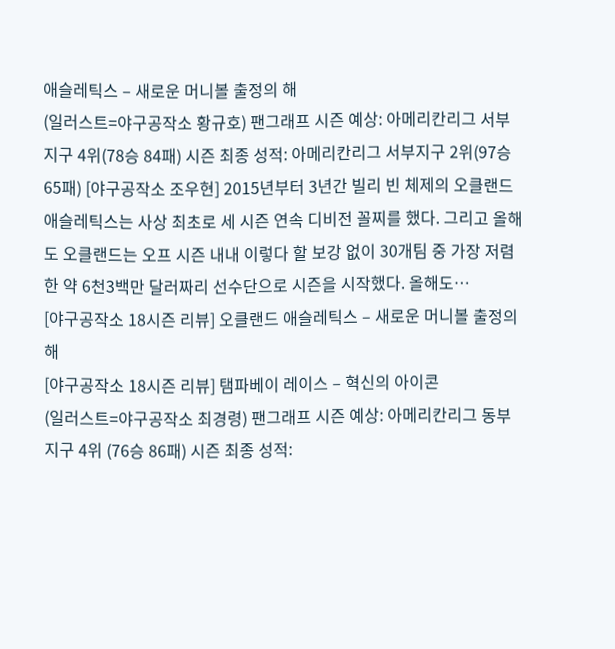애슬레틱스 – 새로운 머니볼 출정의 해
(일러스트=야구공작소 황규호) 팬그래프 시즌 예상: 아메리칸리그 서부지구 4위(78승 84패) 시즌 최종 성적: 아메리칸리그 서부지구 2위(97승 65패) [야구공작소 조우현] 2015년부터 3년간 빌리 빈 체제의 오클랜드 애슬레틱스는 사상 최초로 세 시즌 연속 디비전 꼴찌를 했다. 그리고 올해도 오클랜드는 오프 시즌 내내 이렇다 할 보강 없이 30개팀 중 가장 저렴한 약 6천3백만 달러짜리 선수단으로 시즌을 시작했다. 올해도…
[야구공작소 18시즌 리뷰] 오클랜드 애슬레틱스 – 새로운 머니볼 출정의 해
[야구공작소 18시즌 리뷰] 탬파베이 레이스 – 혁신의 아이콘
(일러스트=야구공작소 최경령) 팬그래프 시즌 예상: 아메리칸리그 동부지구 4위 (76승 86패) 시즌 최종 성적: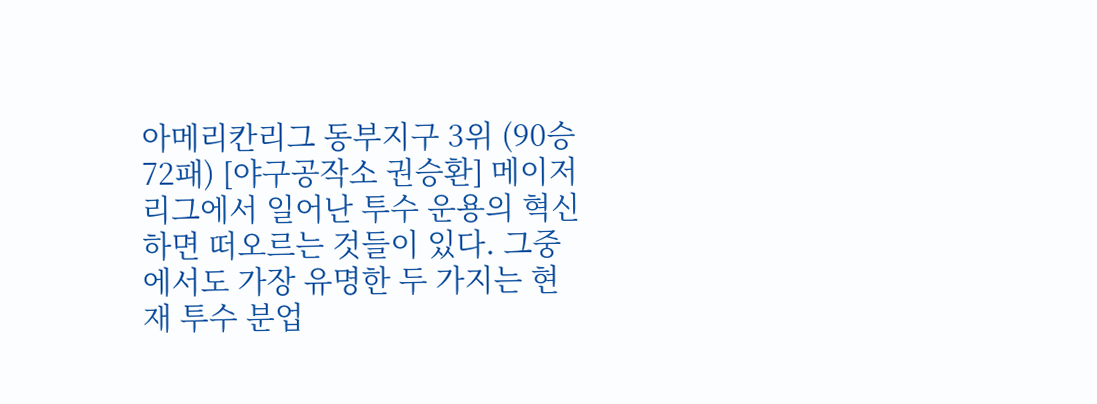아메리칸리그 동부지구 3위 (90승 72패) [야구공작소 권승환] 메이저리그에서 일어난 투수 운용의 혁신하면 떠오르는 것들이 있다. 그중에서도 가장 유명한 두 가지는 현재 투수 분업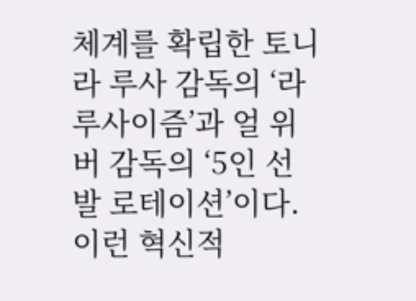체계를 확립한 토니 라 루사 감독의 ‘라루사이즘’과 얼 위버 감독의 ‘5인 선발 로테이션’이다. 이런 혁신적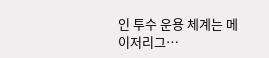인 투수 운용 체계는 메이저리그…